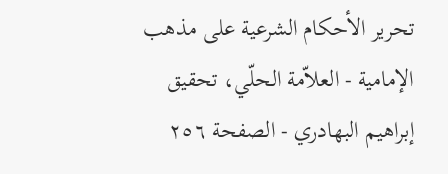تحرير الأحكام الشرعية على مذهب الإمامية - العلاّمة الحلّي، تحقيق إبراهيم البهادري - الصفحة ٢٥٦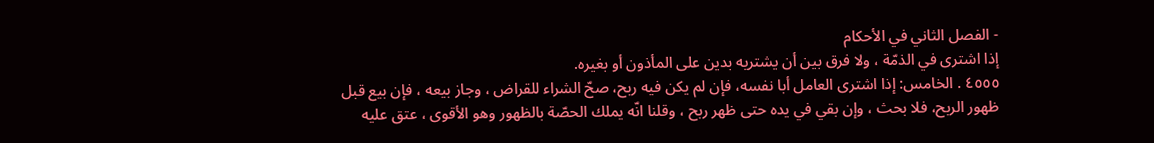- الفصل الثاني في الأحكام
إذا اشترى في الذمّة ، ولا فرق بين أن يشتريه بدين على المأذون أو بغيره.
٤٥٥٥ . الخامس: إذا اشترى العامل أبا نفسه، فإن لم يكن فيه ربح، صحّ الشراء للقراض ، وجاز بيعه ، فإن بيع قبل ظهور الربح، فلا بحث ، وإن بقي في يده حتى ظهر ربح ، وقلنا انّه يملك الحصّة بالظهور وهو الأقوى ، عتق عليه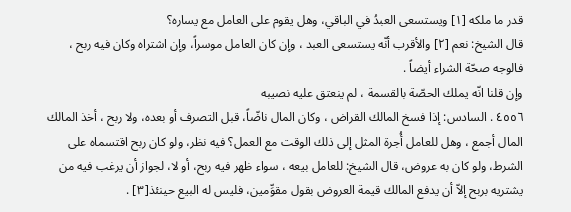قدر ما ملكه [١] ويستسعى العبدُ في الباقي، وهل يقوم على العامل مع يساره؟
قال الشيخ: نعم [٢] والأقرب أنّه يستسعى العبد ، وإن كان العامل موسراً، وإن اشتراه وكان فيه ربح ، فالوجه صحّة الشراء أيضاً .
وإن قلنا انّه يملك الحصّة بالقسمة ، لم ينعتق عليه نصيبه
٤٥٥٦ . السادس: إذا فسخ المالك القراض ، وكان المال ناضّاً، قبل التصرف أو بعده، ولا ربح ، أخذ المالك المال أجمع ، وهل للعامل أُجرة المثل إلى ذلك الوقت مع العمل؟ فيه نظر، ولو كان ربح اقتسماه على الشرط، ولو كان به عروض، قال الشيخ: للعامل بيعه ، سواء ظهر فيه ربح، أو لا، لجواز أن يرغب فيه من يشتريه بربح إلاّ أن يدفع المالك قيمة العروض بقول مقوِّمين، فليس له البيع حينئذ[٣] .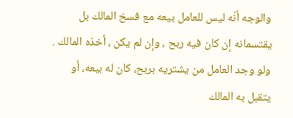والوجه أنّه ليس للعامل بيعه مع فسخ المالك بل يقتسمانه إن كان فيه ربح ، وإن لم يكن ، أخذه المالك .
ولو وجد العامل من يشتريه بربح، كان له بيعه، أو يتقبل به المالك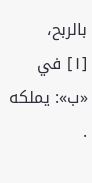بالربح،
[١] في «ب»: يملكه .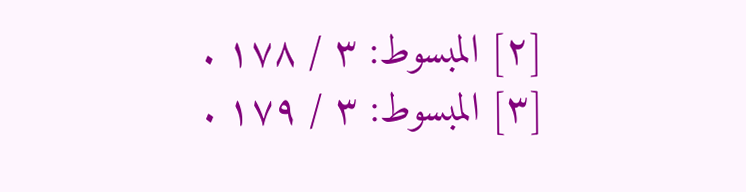[٢] المبسوط: ٣ / ١٧٨ .
[٣] المبسوط: ٣ / ١٧٩ .